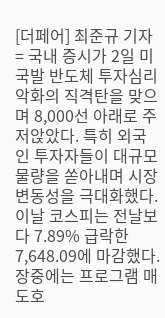[더페어] 최준규 기자 = 국내 증시가 2일 미국발 반도체 투자심리 악화의 직격탄을 맞으며 8,000선 아래로 주저앉았다. 특히 외국인 투자자들이 대규모 물량을 쏟아내며 시장 변동성을 극대화했다. 이날 코스피는 전날보다 7.89% 급락한 7,648.09에 마감했다. 장중에는 프로그램 매도호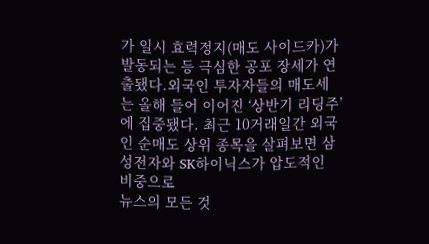가 일시 효력정지(매도 사이드카)가 발동되는 등 극심한 공포 장세가 연출됐다.외국인 투자자들의 매도세는 올해 들어 이어진 ‘상반기 리딩주’에 집중됐다. 최근 10거래일간 외국인 순매도 상위 종목을 살펴보면 삼성전자와 SK하이닉스가 압도적인 비중으로
뉴스의 모든 것